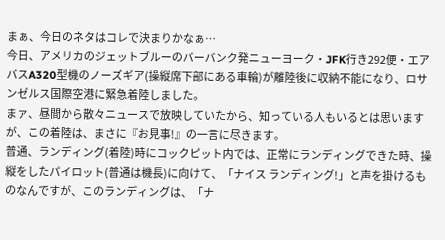まぁ、今日のネタはコレで決まりかなぁ…
今日、アメリカのジェットブルーのバーバンク発ニューヨーク・JFK行き292便・エアバスA320型機のノーズギア(操縦席下部にある車輪)が離陸後に収納不能になり、ロサンゼルス国際空港に緊急着陸しました。
まァ、昼間から散々ニュースで放映していたから、知っている人もいるとは思いますが、この着陸は、まさに『お見事!』の一言に尽きます。
普通、ランディング(着陸)時にコックピット内では、正常にランディングできた時、操縦をしたパイロット(普通は機長)に向けて、「ナイス ランディング!」と声を掛けるものなんですが、このランディングは、「ナ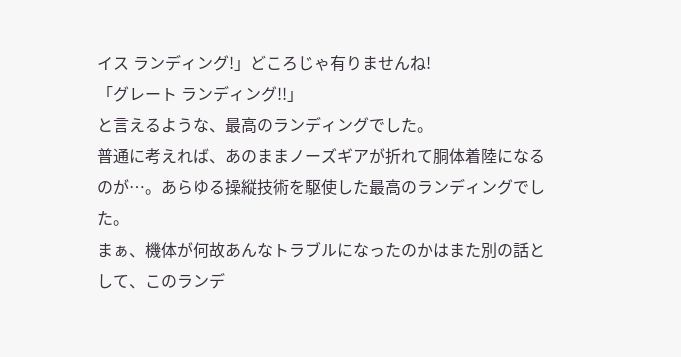イス ランディング!」どころじゃ有りませんね!
「グレート ランディング!!」
と言えるような、最高のランディングでした。
普通に考えれば、あのままノーズギアが折れて胴体着陸になるのが…。あらゆる操縦技術を駆使した最高のランディングでした。
まぁ、機体が何故あんなトラブルになったのかはまた別の話として、このランデ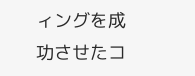ィングを成功させたコ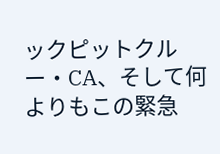ックピットクルー・CA、そして何よりもこの緊急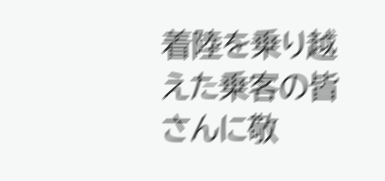着陸を乗り越えた乗客の皆さんに敬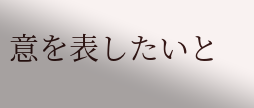意を表したいと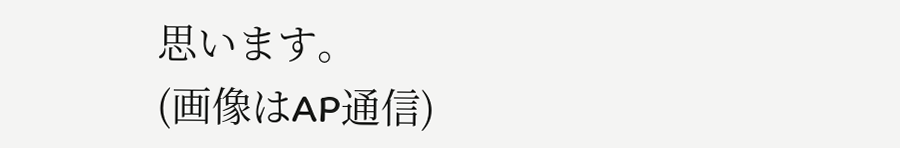思います。
(画像はAP通信)